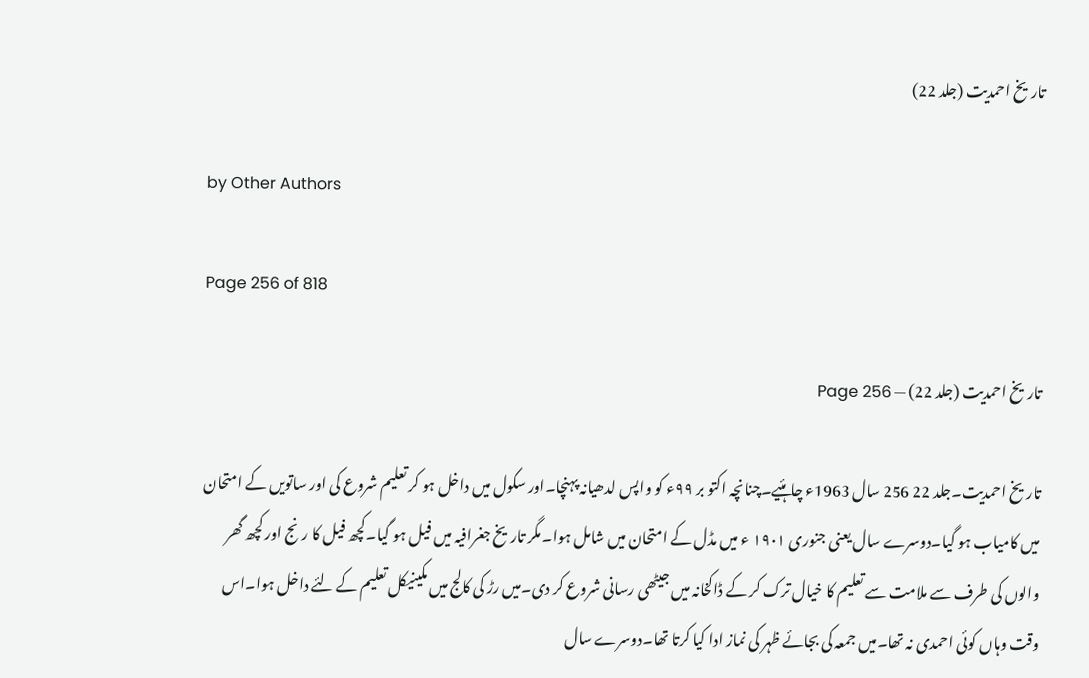تاریخ احمدیت (جلد 22)

by Other Authors

Page 256 of 818

تاریخ احمدیت (جلد 22) — Page 256

تاریخ احمدیت۔جلد 22 256 سال 1963ء چاہئیے۔چنانچہ اکتو بر ۹۹ء کو واپس لدھیانہ پہنچا۔اور سکول میں داخل ہو کر تعلیم شروع کی اور ساتویں کے امتحان میں کامیاب ہو گیا۔دوسرے سال یعنی جنوری ۱۹۰۱ ء میں مڈل کے امتحان میں شامل ہوا۔مگر تاریخ جغرافیہ میں فیل ہو گیا۔کچھ فیل کا رنج اور کچھ گھر والوں کی طرف سے ملامت سے تعلیم کا خیال ترک کر کے ڈاکخانہ میں جیٹھی رسانی شروع کر دی۔میں رڑ کی کالج میں مکینیکل تعلیم کے لئے داخل ہوا۔اس وقت وہاں کوئی احمدی نہ تھا۔میں جمعہ کی بجائے ظہر کی نماز ادا کیا کرتا تھا۔دوسرے سال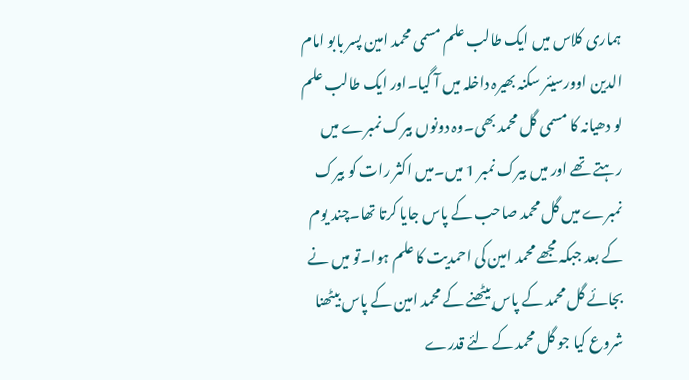ہماری کلاس میں ایک طالب علم مسمی محمد امین پسر بابو امام الدین اوورسیئر سکنہ بھیرہ داخلہ میں آ گیا۔اور ایک طالب علم لو دھیانہ کا مسمی گل محمد بھی۔وہ دونوں بیرک نمبرے میں رہتے تھے اور میں بیرک نمبر 1 میں۔میں اکثر رات کو بیرک نمبرے میں گل محمد صاحب کے پاس جایا کرتا تھا۔چند یوم کے بعد جبکہ مجھے محمد امین کی احمدیت کا علم ہوا۔تو میں نے بجائے گل محمد کے پاس بیٹھنے کے محمد امین کے پاس بیٹھنا شروع کیا جو گل محمد کے لئے قدرے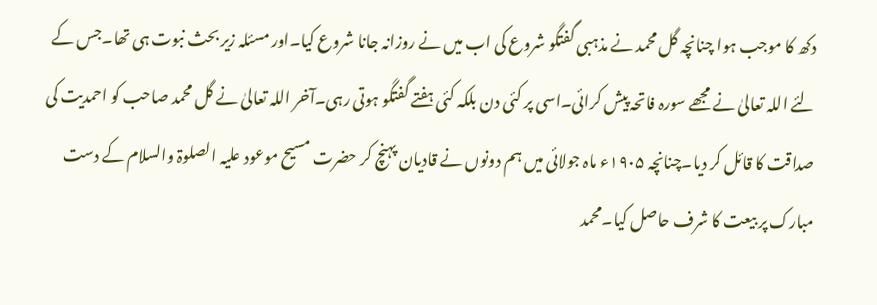دکھ کا موجب ہوا چنانچہ گل محمد نے مذہبی گفتگو شروع کی اب میں نے روزانہ جانا شروع کیا۔اور مسئلہ زیر بحث نبوت ہی تھا۔جس کے لئے اللہ تعالیٰ نے مجھے سورہ فاتحہ پیش کرائی۔اسی پر کئی دن بلکہ کئی ہفتے گفتگو ہوتی رہی۔آخر اللہ تعالیٰ نے گل محمد صاحب کو احمدیت کی صداقت کا قائل کر دیا۔چنانچہ ۱۹۰۵ء ماہ جولائی میں ہم دونوں نے قادیان پہنچ کر حضرت مسیح موعود علیہ الصلوۃ والسلام کے دست مبارک پر بیعت کا شرف حاصل کیا۔محمد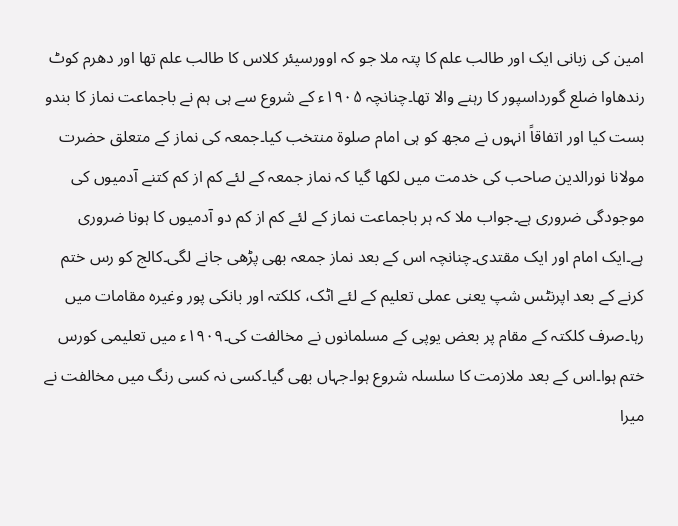امین کی زبانی ایک اور طالب علم کا پتہ ملا جو کہ اوورسیئر کلاس کا طالب علم تھا اور دھرم کوٹ رندھاوا ضلع گورداسپور کا رہنے والا تھا۔چنانچہ ۱۹۰۵ء کے شروع سے ہی ہم نے باجماعت نماز کا بندو بست کیا اور اتفاقاً انہوں نے مجھ کو ہی امام صلوۃ منتخب کیا۔جمعہ کی نماز کے متعلق حضرت مولانا نورالدین صاحب کی خدمت میں لکھا گیا کہ نماز جمعہ کے لئے کم از کم کتنے آدمیوں کی موجودگی ضروری ہے۔جواب ملا کہ ہر باجماعت نماز کے لئے کم از کم دو آدمیوں کا ہونا ضروری ہے۔ایک امام اور ایک مقتدی۔چنانچہ اس کے بعد نماز جمعہ بھی پڑھی جانے لگی۔کالج کو رس ختم کرنے کے بعد اپرنٹس شپ یعنی عملی تعلیم کے لئے اٹک، کلکتہ اور بانکی پور وغیرہ مقامات میں رہا۔صرف کلکتہ کے مقام پر بعض یوپی کے مسلمانوں نے مخالفت کی۔۱۹۰۹ء میں تعلیمی کورس ختم ہوا۔اس کے بعد ملازمت کا سلسلہ شروع ہوا۔جہاں بھی گیا۔کسی نہ کسی رنگ میں مخالفت نے میرا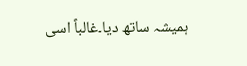ہمیشہ ساتھ دیا۔غالباً اسی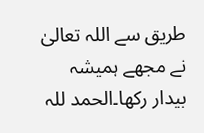طریق سے اللہ تعالیٰ نے مجھے ہمیشہ بیدار رکھا۔الحمد للہ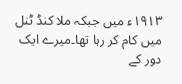۱۹۱۳ء میں جبکہ ملا کنڈ ٹنل میں کام کر رہا تھا۔میرے ایک دور کے